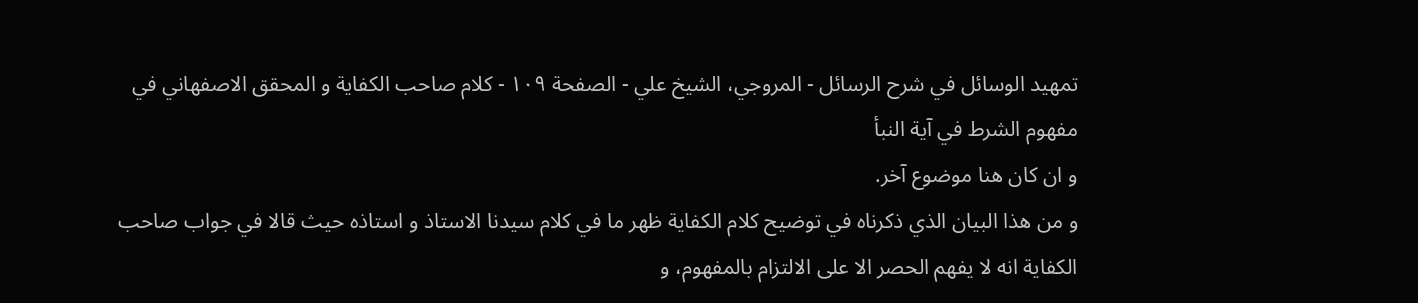تمهيد الوسائل في شرح الرسائل - المروجي، الشيخ علي - الصفحة ١٠٩ - كلام صاحب الكفاية و المحقق الاصفهاني في مفهوم الشرط في آية النبأ
و ان كان هنا موضوع آخر.
و من هذا البيان الذي ذكرناه في توضيح كلام الكفاية ظهر ما في كلام سيدنا الاستاذ و استاذه حيث قالا في جواب صاحب الكفاية انه لا يفهم الحصر الا على الالتزام بالمفهوم، و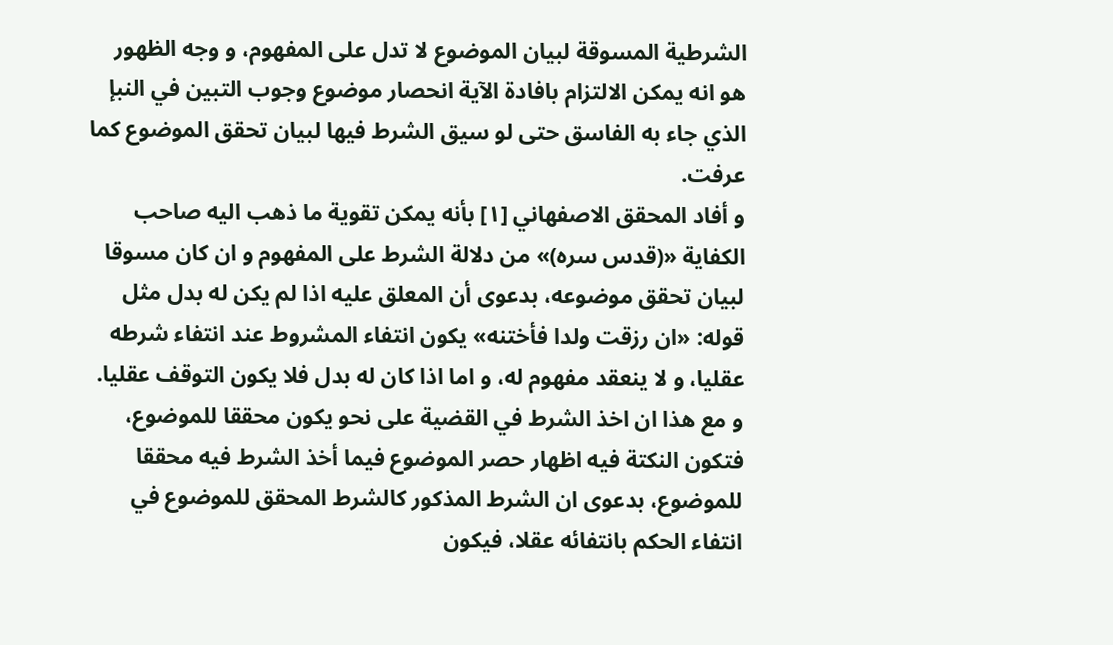الشرطية المسوقة لبيان الموضوع لا تدل على المفهوم، و وجه الظهور هو انه يمكن الالتزام بافادة الآية انحصار موضوع وجوب التبين في النبإ الذي جاء به الفاسق حتى لو سيق الشرط فيها لبيان تحقق الموضوع كما عرفت.
و أفاد المحقق الاصفهاني [١] بأنه يمكن تقوية ما ذهب اليه صاحب الكفاية «(قدس سره)» من دلالة الشرط على المفهوم و ان كان مسوقا لبيان تحقق موضوعه، بدعوى أن المعلق عليه اذا لم يكن له بدل مثل قوله: «ان رزقت ولدا فأختنه» يكون انتفاء المشروط عند انتفاء شرطه عقليا، و لا ينعقد مفهوم له، و اما اذا كان له بدل فلا يكون التوقف عقليا. و مع هذا ان اخذ الشرط في القضية على نحو يكون محققا للموضوع، فتكون النكتة فيه اظهار حصر الموضوع فيما أخذ الشرط فيه محققا للموضوع، بدعوى ان الشرط المذكور كالشرط المحقق للموضوع في انتفاء الحكم بانتفائه عقلا، فيكون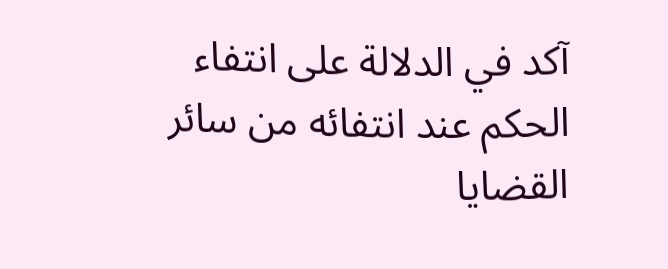آكد في الدلالة على انتفاء الحكم عند انتفائه من سائر القضايا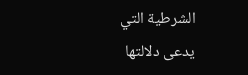الشرطية التي يدعى دلالتها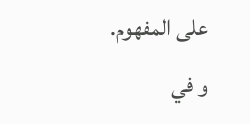على المفهوم.
و في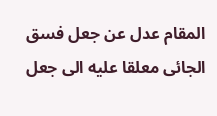المقام عدل عن جعل فسق الجائى معلقا عليه الى جعل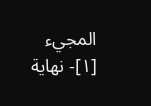المجيء
[١]- نهاية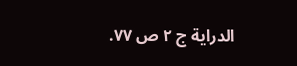الدراية ج ٢ ص ٧٧.